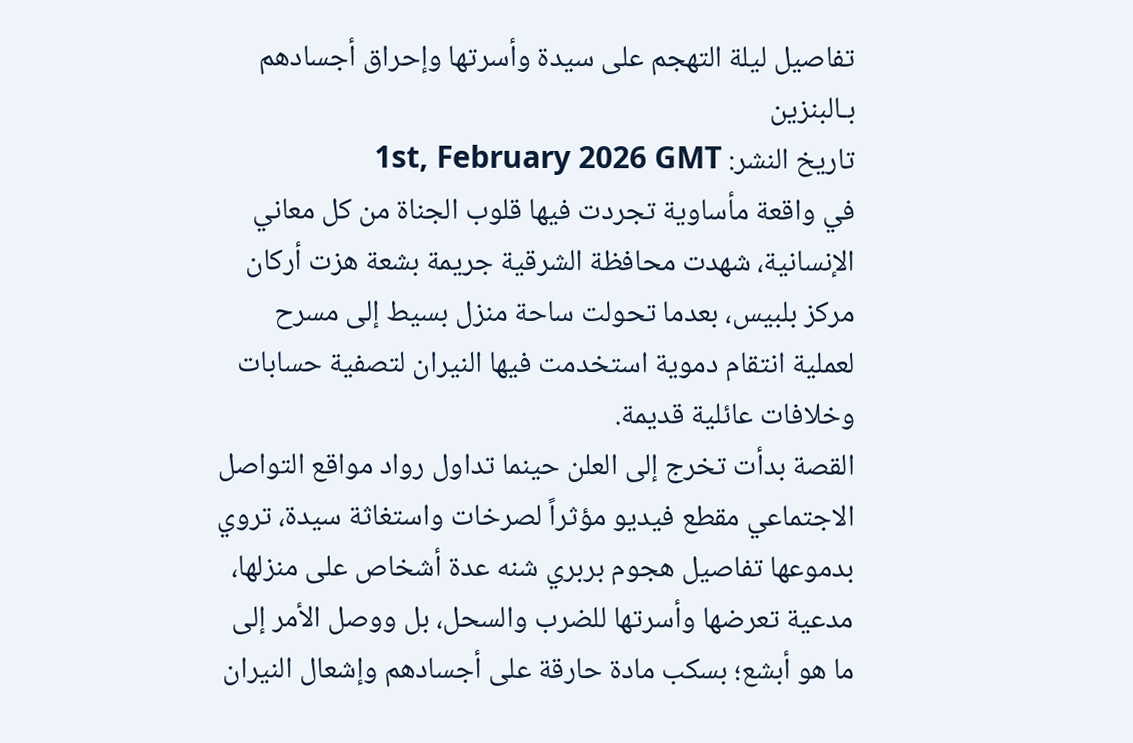تفاصيل ليلة التهجم على سيدة وأسرتها وإحراق أجسادهم بـالبنزين
تاريخ النشر: 1st, February 2026 GMT
في واقعة مأساوية تجردت فيها قلوب الجناة من كل معاني الإنسانية، شهدت محافظة الشرقية جريمة بشعة هزت أركان مركز بلبيس، بعدما تحولت ساحة منزل بسيط إلى مسرح لعملية انتقام دموية استخدمت فيها النيران لتصفية حسابات وخلافات عائلية قديمة.
القصة بدأت تخرج إلى العلن حينما تداول رواد مواقع التواصل الاجتماعي مقطع فيديو مؤثراً لصرخات واستغاثة سيدة، تروي بدموعها تفاصيل هجوم بربري شنه عدة أشخاص على منزلها، مدعية تعرضها وأسرتها للضرب والسحل، بل ووصل الأمر إلى ما هو أبشع؛ بسكب مادة حارقة على أجسادهم وإشعال النيران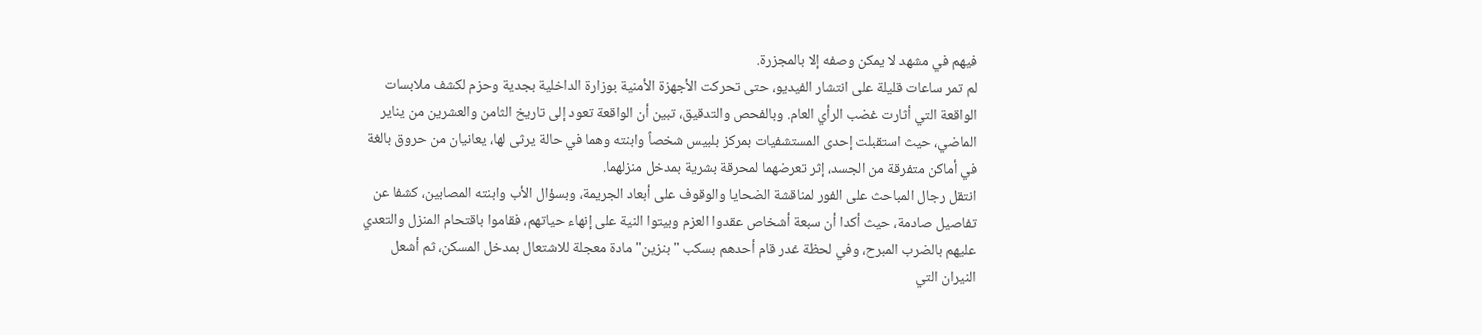فيهم في مشهد لا يمكن وصفه إلا بالمجزرة.
لم تمر ساعات قليلة على انتشار الفيديو، حتى تحركت الأجهزة الأمنية بوزارة الداخلية بجدية وحزم لكشف ملابسات الواقعة التي أثارت غضب الرأي العام. وبالفحص والتدقيق، تبين أن الواقعة تعود إلى تاريخ الثامن والعشرين من يناير الماضي، حيث استقبلت إحدى المستشفيات بمركز بلبيس شخصاً وابنته وهما في حالة يرثى لها، يعانيان من حروق بالغة في أماكن متفرقة من الجسد، إثر تعرضهما لمحرقة بشرية بمدخل منزلهما.
انتقل رجال المباحث على الفور لمناقشة الضحايا والوقوف على أبعاد الجريمة، وبسؤال الأب وابنته المصابين، كشفا عن تفاصيل صادمة، حيث أكدا أن سبعة أشخاص عقدوا العزم وبيتوا النية على إنهاء حياتهم، فقاموا باقتحام المنزل والتعدي عليهم بالضرب المبرح، وفي لحظة غدر قام أحدهم بسكب "بنزين" مادة معجلة للاشتعال بمدخل المسكن، ثم أشعل النيران التي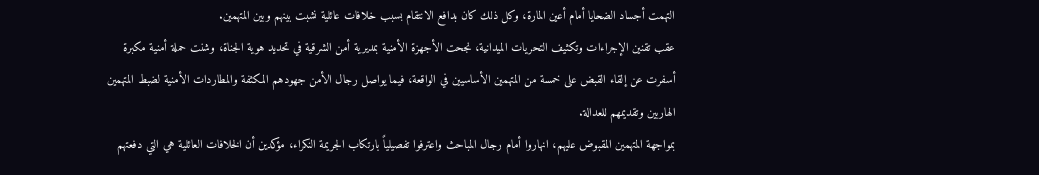التهمت أجساد الضحايا أمام أعين المارة، وكل ذلك كان بدافع الانتقام بسبب خلافات عائلية نشبت بينهم وبين المتهمين.
عقب تقنين الإجراءات وتكثيف التحريات الميدانية، نجحت الأجهزة الأمنية بمديرية أمن الشرقية في تحديد هوية الجناة، وشنت حملة أمنية مكبرة أسفرت عن إلقاء القبض على خمسة من المتهمين الأساسيين في الواقعة، فيما يواصل رجال الأمن جهودهم المكثفة والمطاردات الأمنية لضبط المتهمين الهاربين وتقديمهم للعدالة.
بمواجهة المتهمين المقبوض عليهم، انهاروا أمام رجال المباحث واعترفوا تفصيلياً بارتكاب الجريمة النكراء، مؤكدين أن الخلافات العائلية هي التي دفعتهم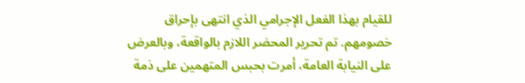للقيام بهذا الفعل الإجرامي الذي انتهى بإحراق خصومهم. تم تحرير المحضر اللازم بالواقعة، وبالعرض على النيابة العامة، أمرت بحبس المتهمين على ذمة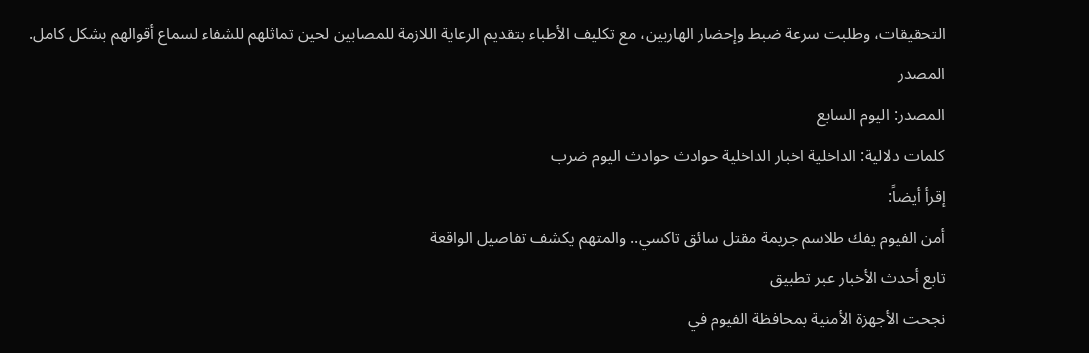التحقيقات، وطلبت سرعة ضبط وإحضار الهاربين، مع تكليف الأطباء بتقديم الرعاية اللازمة للمصابين لحين تماثلهم للشفاء لسماع أقوالهم بشكل كامل.
المصدر
المصدر: اليوم السابع
كلمات دلالية: الداخلية اخبار الداخلية حوادث حوادث اليوم ضرب
إقرأ أيضاً:
أمن الفيوم يفك طلاسم جريمة مقتل سائق تاكسي.. والمتهم يكشف تفاصيل الواقعة
تابع أحدث الأخبار عبر تطبيق
نجحت الأجهزة الأمنية بمحافظة الفيوم في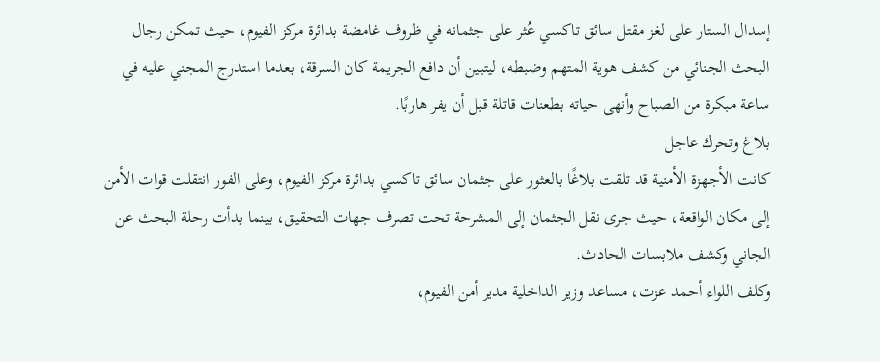إسدال الستار على لغز مقتل سائق تاكسي عُثر على جثمانه في ظروف غامضة بدائرة مركز الفيوم، حيث تمكن رجال البحث الجنائي من كشف هوية المتهم وضبطه، ليتبين أن دافع الجريمة كان السرقة، بعدما استدرج المجني عليه في ساعة مبكرة من الصباح وأنهى حياته بطعنات قاتلة قبل أن يفر هاربًا.
بلاغ وتحرك عاجل
كانت الأجهزة الأمنية قد تلقت بلاغًا بالعثور على جثمان سائق تاكسي بدائرة مركز الفيوم، وعلى الفور انتقلت قوات الأمن إلى مكان الواقعة، حيث جرى نقل الجثمان إلى المشرحة تحت تصرف جهات التحقيق، بينما بدأت رحلة البحث عن الجاني وكشف ملابسات الحادث.
وكلف اللواء أحمد عزت، مساعد وزير الداخلية مدير أمن الفيوم،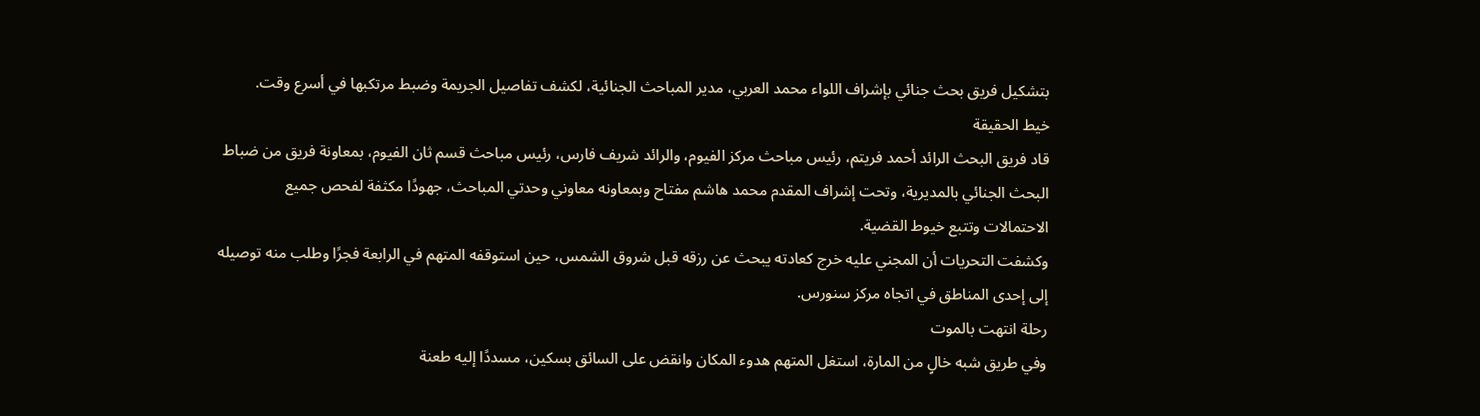بتشكيل فريق بحث جنائي بإشراف اللواء محمد العربي، مدير المباحث الجنائية، لكشف تفاصيل الجريمة وضبط مرتكبها في أسرع وقت.
خيط الحقيقة
قاد فريق البحث الرائد أحمد فريتم، رئيس مباحث مركز الفيوم، والرائد شريف فارس، رئيس مباحث قسم ثان الفيوم، بمعاونة فريق من ضباط البحث الجنائي بالمديرية، وتحت إشراف المقدم محمد هاشم مفتاح وبمعاونه معاوني وحدتي المباحث، جهودًا مكثفة لفحص جميع الاحتمالات وتتبع خيوط القضية.
وكشفت التحريات أن المجني عليه خرج كعادته يبحث عن رزقه قبل شروق الشمس، حين استوقفه المتهم في الرابعة فجرًا وطلب منه توصيله إلى إحدى المناطق في اتجاه مركز سنورس.
رحلة انتهت بالموت
وفي طريق شبه خالٍ من المارة، استغل المتهم هدوء المكان وانقض على السائق بسكين، مسددًا إليه طعنة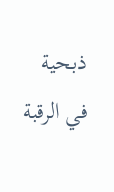ذبحية في الرقبة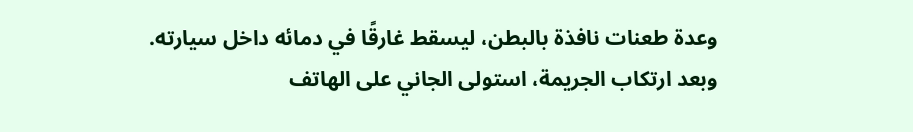وعدة طعنات نافذة بالبطن، ليسقط غارقًا في دمائه داخل سيارته.
وبعد ارتكاب الجريمة، استولى الجاني على الهاتف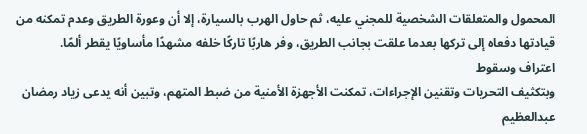المحمول والمتعلقات الشخصية للمجني عليه، ثم حاول الهرب بالسيارة، إلا أن وعورة الطريق وعدم تمكنه من قيادتها دفعاه إلى تركها بعدما علقت بجانب الطريق، وفر هاربًا تاركًا خلفه مشهدًا مأساويًا يقطر ألمًا.
اعتراف وسقوط
وبتكثيف التحريات وتقنين الإجراءات، تمكنت الأجهزة الأمنية من ضبط المتهم، وتبين أنه يدعى زياد رمضان عبدالعظيم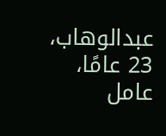عبدالوهاب، 23 عامًا، عامل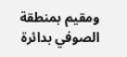ومقيم بمنطقة الصوفي بدائرة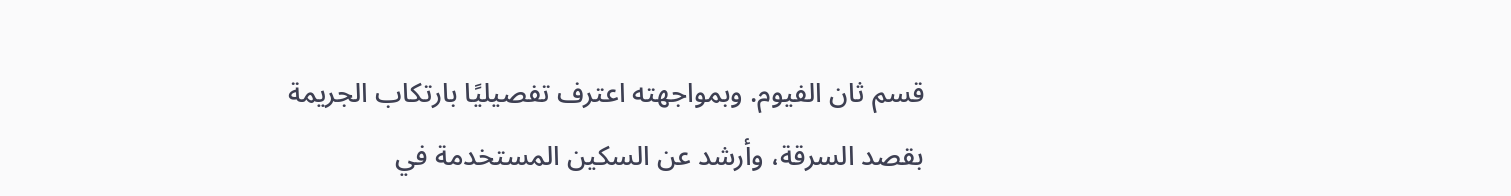قسم ثان الفيوم. وبمواجهته اعترف تفصيليًا بارتكاب الجريمة بقصد السرقة، وأرشد عن السكين المستخدمة في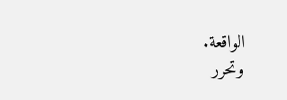الواقعة.
وتحرر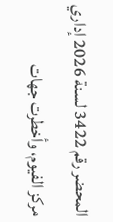المحضر رقم 3422 لسنة 2026 إداري مركز الفيوم، وأخطرت جهات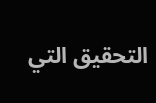التحقيق التي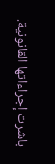باشرت إجراءاتها القانونية.